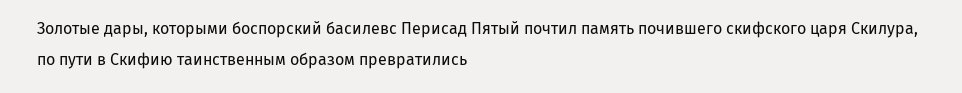Золотые дары, которыми боспорский басилевс Перисад Пятый почтил память почившего скифского царя Скилура, по пути в Скифию таинственным образом превратились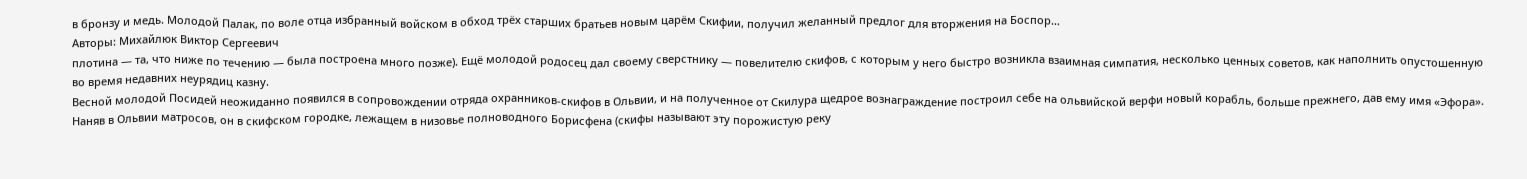в бронзу и медь. Молодой Палак, по воле отца избранный войском в обход трёх старших братьев новым царём Скифии, получил желанный предлог для вторжения на Боспор…
Авторы: Михайлюк Виктор Сергеевич
плотина — та, что ниже по течению — была построена много позже). Ещё молодой родосец дал своему сверстнику — повелителю скифов, с которым у него быстро возникла взаимная симпатия, несколько ценных советов, как наполнить опустошенную во время недавних неурядиц казну.
Весной молодой Посидей неожиданно появился в сопровождении отряда охранников-скифов в Ольвии, и на полученное от Скилура щедрое вознаграждение построил себе на ольвийской верфи новый корабль, больше прежнего, дав ему имя «Эфора». Наняв в Ольвии матросов, он в скифском городке, лежащем в низовье полноводного Борисфена (скифы называют эту порожистую реку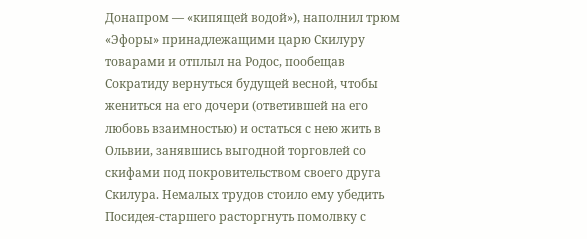Донапром — «кипящей водой»), наполнил трюм «Эфоры» принадлежащими царю Скилуру товарами и отплыл на Родос, пообещав Сократиду вернуться будущей весной, чтобы жениться на его дочери (ответившей на его любовь взаимностью) и остаться с нею жить в Ольвии, занявшись выгодной торговлей со скифами под покровительством своего друга Скилура. Немалых трудов стоило ему убедить Посидея-старшего расторгнуть помолвку с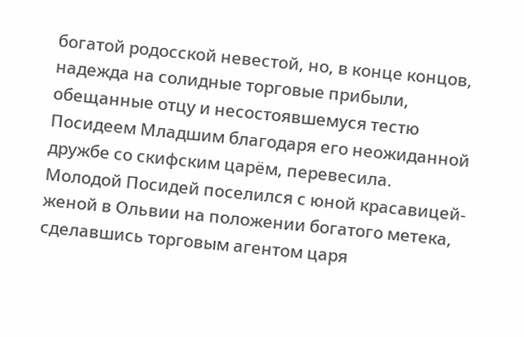богатой родосской невестой, но, в конце концов, надежда на солидные торговые прибыли, обещанные отцу и несостоявшемуся тестю Посидеем Младшим благодаря его неожиданной дружбе со скифским царём, перевесила.
Молодой Посидей поселился с юной красавицей-женой в Ольвии на положении богатого метека, сделавшись торговым агентом царя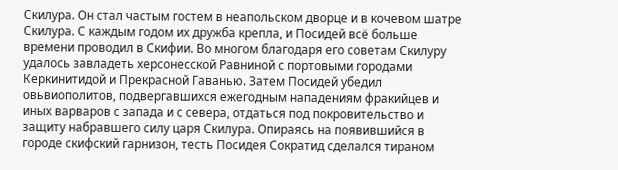Скилура. Он стал частым гостем в неапольском дворце и в кочевом шатре Скилура. С каждым годом их дружба крепла, и Посидей всё больше времени проводил в Скифии. Во многом благодаря его советам Скилуру удалось завладеть херсонесской Равниной с портовыми городами Керкинитидой и Прекрасной Гаванью. Затем Посидей убедил овьвиополитов, подвергавшихся ежегодным нападениям фракийцев и иных варваров с запада и с севера, отдаться под покровительство и защиту набравшего силу царя Скилура. Опираясь на появившийся в городе скифский гарнизон, тесть Посидея Сократид сделался тираном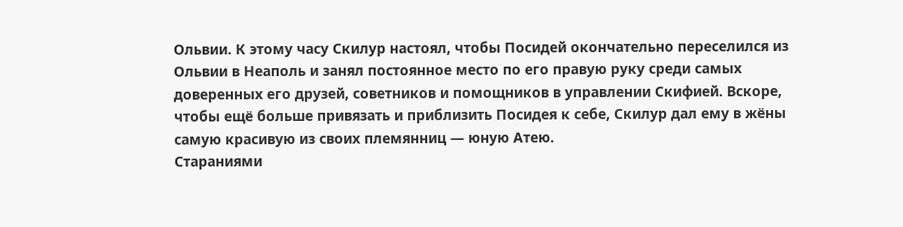Ольвии. К этому часу Скилур настоял, чтобы Посидей окончательно переселился из Ольвии в Неаполь и занял постоянное место по его правую руку среди самых доверенных его друзей, советников и помощников в управлении Скифией. Вскоре, чтобы ещё больше привязать и приблизить Посидея к себе, Скилур дал ему в жёны самую красивую из своих племянниц — юную Атею.
Стараниями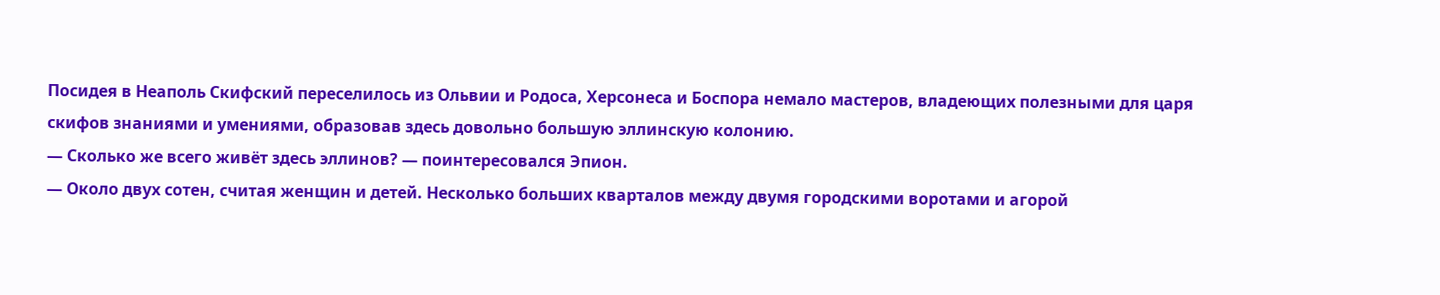Посидея в Неаполь Скифский переселилось из Ольвии и Родоса, Херсонеса и Боспора немало мастеров, владеющих полезными для царя скифов знаниями и умениями, образовав здесь довольно большую эллинскую колонию.
— Сколько же всего живёт здесь эллинов? — поинтересовался Эпион.
— Около двух сотен, считая женщин и детей. Несколько больших кварталов между двумя городскими воротами и агорой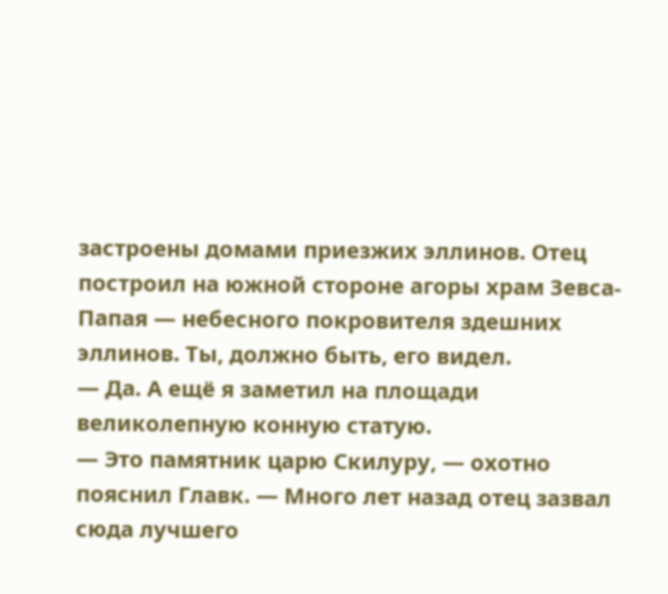застроены домами приезжих эллинов. Отец построил на южной стороне агоры храм Зевса-Папая — небесного покровителя здешних эллинов. Ты, должно быть, его видел.
— Да. А ещё я заметил на площади великолепную конную статую.
— Это памятник царю Скилуру, — охотно пояснил Главк. — Много лет назад отец зазвал сюда лучшего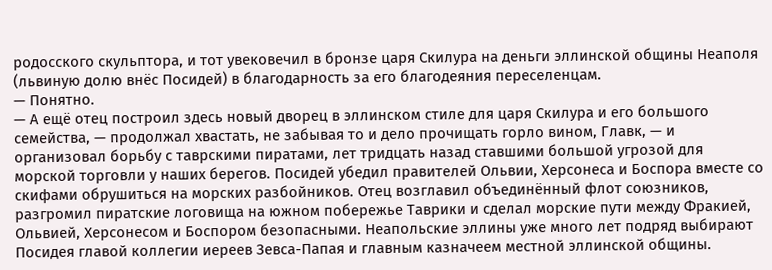родосского скульптора, и тот увековечил в бронзе царя Скилура на деньги эллинской общины Неаполя (львиную долю внёс Посидей) в благодарность за его благодеяния переселенцам.
— Понятно.
— А ещё отец построил здесь новый дворец в эллинском стиле для царя Скилура и его большого семейства, — продолжал хвастать, не забывая то и дело прочищать горло вином, Главк, — и организовал борьбу с таврскими пиратами, лет тридцать назад ставшими большой угрозой для морской торговли у наших берегов. Посидей убедил правителей Ольвии, Херсонеса и Боспора вместе со скифами обрушиться на морских разбойников. Отец возглавил объединённый флот союзников, разгромил пиратские логовища на южном побережье Таврики и сделал морские пути между Фракией, Ольвией, Херсонесом и Боспором безопасными. Неапольские эллины уже много лет подряд выбирают Посидея главой коллегии иереев Зевса-Папая и главным казначеем местной эллинской общины.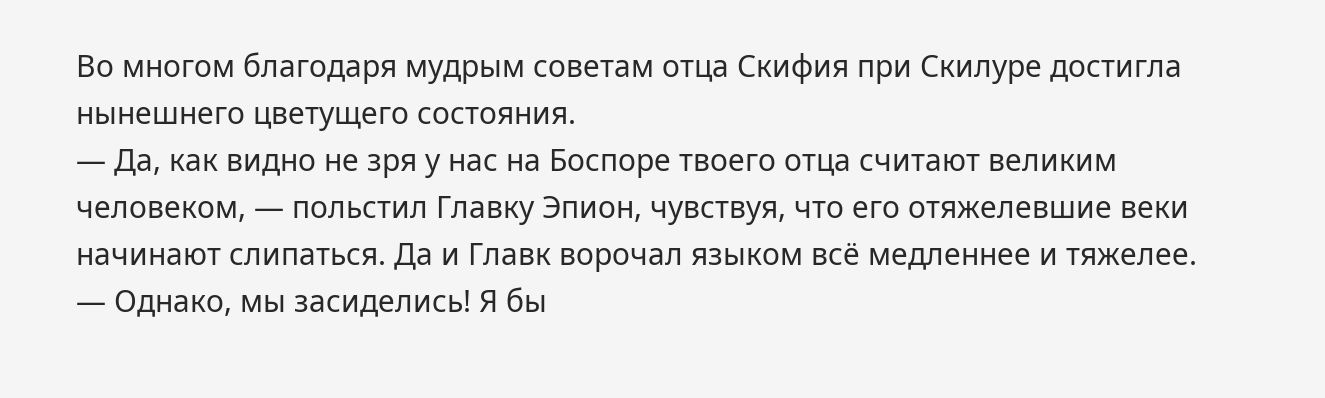Во многом благодаря мудрым советам отца Скифия при Скилуре достигла нынешнего цветущего состояния.
— Да, как видно не зря у нас на Боспоре твоего отца считают великим человеком, — польстил Главку Эпион, чувствуя, что его отяжелевшие веки начинают слипаться. Да и Главк ворочал языком всё медленнее и тяжелее. — Однако, мы засиделись! Я бы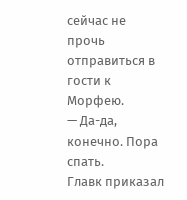сейчас не прочь отправиться в гости к Морфею.
— Да-да, конечно. Пора спать.
Главк приказал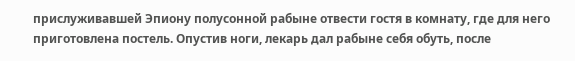прислуживавшей Эпиону полусонной рабыне отвести гостя в комнату, где для него приготовлена постель. Опустив ноги, лекарь дал рабыне себя обуть, после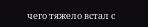чего тяжело встал с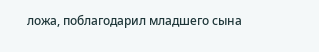ложа, поблагодарил младшего сына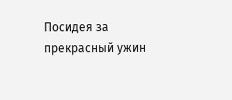Посидея за прекрасный ужин